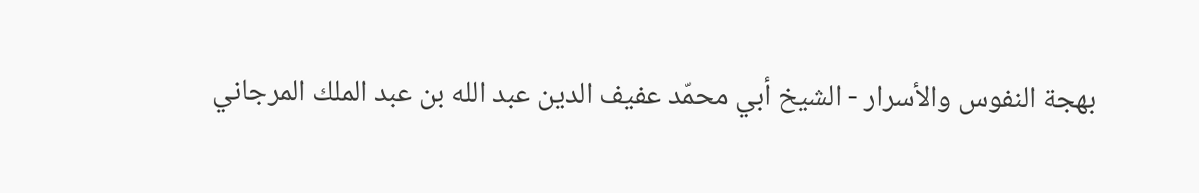بهجة النفوس والأسرار - الشيخ أبي محمّد عفيف الدين عبد الله بن عبد الملك المرجاني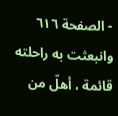- الصفحة ٦١٦
وانبعثت به راحلته قائمة ، أهلّ من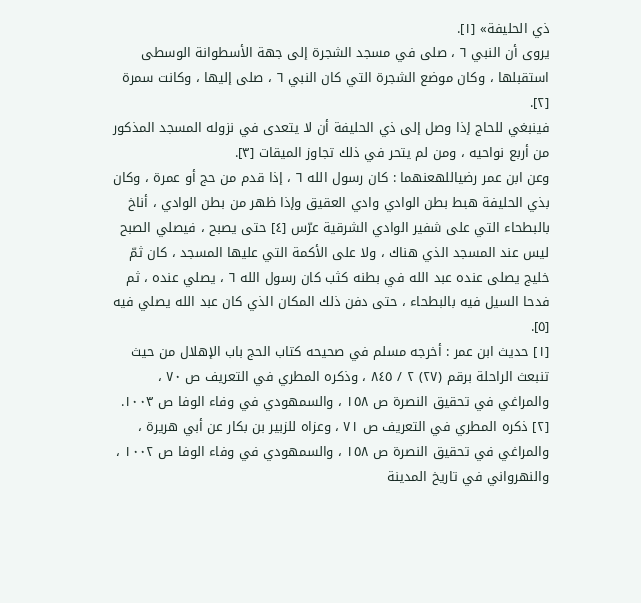ذي الحليفة» [١].
يروى أن النبي ٦ ، صلى في مسجد الشجرة إلى جهة الأسطوانة الوسطى استقبلها ، وكان موضع الشجرة التي كان النبي ٦ ، صلى إليها ، وكانت سمرة [٢].
فينبغي للحاج إذا وصل إلى ذي الحليفة أن لا يتعدى في نزوله المسجد المذكور من أربع نواحيه ، ومن لم يتحر في ذلك تجاوز الميقات [٣].
وعن ابن عمر رضياللهعنهما : كان رسول الله ٦ ، إذا قدم من حج أو عمرة ، وكان بذي الحليفة هبط بطن الوادي وادي العقيق وإذا ظهر من بطن الوادي ، أناخ بالبطحاء التي على شفير الوادي الشرقية عرّس [٤] حتى يصبح ، فيصلي الصبح ليس عند المسجد الذي هناك ، ولا على الأكمة التي عليها المسجد ، كان ثمّ خليج يصلى عنده عبد الله في بطنه كثب كان رسول الله ٦ ، يصلي عنده ، ثم فدحا السيل فيه بالبطحاء ، حتى دفن ذلك المكان الذي كان عبد الله يصلي فيه [٥].
[١] حديث ابن عمر : أخرجه مسلم في صحيحه كتاب الحج باب الإهلال من حيث تنبعث الراحلة برقم (٢٧) ٢ / ٨٤٥ ، وذكره المطري في التعريف ص ٧٠ ، والمراغي في تحقيق النصرة ص ١٥٨ ، والسمهودي في وفاء الوفا ص ١٠٠٣.
[٢] ذكره المطري في التعريف ص ٧١ ، وعزاه للزبير بن بكار عن أبي هريرة ، والمراغي في تحقيق النصرة ص ١٥٨ ، والسمهودي في وفاء الوفا ص ١٠٠٢ ، والنهرواني في تاريخ المدينة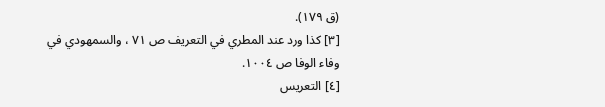(ق ١٧٩).
[٣] كذا ورد عند المطري في التعريف ص ٧١ ، والسمهودي في وفاء الوفا ص ١٠٠٤.
[٤] التعريس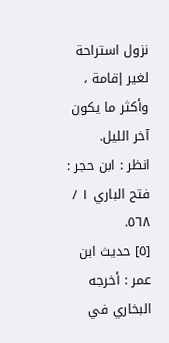نزول استراحة لغير إقامة ، وأكثر ما يكون آخر الليل.
انظر : ابن حجر : فتح الباري ١ / ٥٦٨.
[٥] حديث ابن عمر : أخرجه البخاري في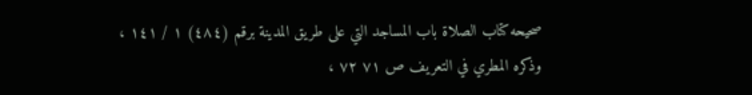صحيحه كتاب الصلاة باب المساجد التي على طريق المدينة برقم (٤٨٤) ١ / ١٤١ ، وذكره المطري في التعريف ص ٧١ ٧٢ ،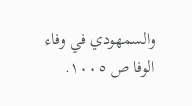والسمهودي في وفاء الوفا ص ١٠٠٥.